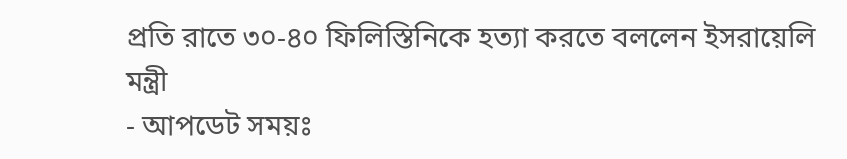প্রতি রাতে ৩০-৪০ ফিলিস্তিনিকে হত্যা করতে বললেন ইসরায়েলি মন্ত্রী
- আপডেট সময়ঃ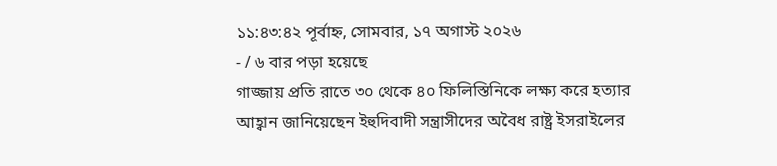১১:৪৩:৪২ পূর্বাহ্ন, সোমবার, ১৭ অগাস্ট ২০২৬
- / ৬ বার পড়া হয়েছে
গাজ্জায় প্রতি রাতে ৩০ থেকে ৪০ ফিলিস্তিনিকে লক্ষ্য করে হত্যার আহ্বান জানিয়েছেন ইহুদিবাদী সন্ত্রাসীদের অবৈধ রাষ্ট্র ইসরাইলের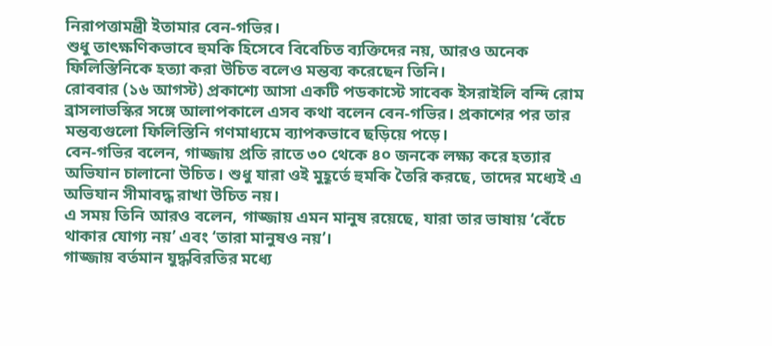নিরাপত্তামন্ত্রী ইতামার বেন-গভির।
শুধু তাৎক্ষণিকভাবে হুমকি হিসেবে বিবেচিত ব্যক্তিদের নয়, আরও অনেক ফিলিস্তিনিকে হত্যা করা উচিত বলেও মন্তব্য করেছেন তিনি।
রোববার (১৬ আগস্ট) প্রকাশ্যে আসা একটি পডকাস্টে সাবেক ইসরাইলি বন্দি রোম ব্রাসলাভস্কির সঙ্গে আলাপকালে এসব কথা বলেন বেন-গভির। প্রকাশের পর তার মন্তব্যগুলো ফিলিস্তিনি গণমাধ্যমে ব্যাপকভাবে ছড়িয়ে পড়ে।
বেন-গভির বলেন, গাজ্জায় প্রতি রাতে ৩০ থেকে ৪০ জনকে লক্ষ্য করে হত্যার অভিযান চালানো উচিত। শুধু যারা ওই মুহূর্তে হুমকি তৈরি করছে, তাদের মধ্যেই এ অভিযান সীমাবদ্ধ রাখা উচিত নয়।
এ সময় তিনি আরও বলেন, গাজ্জায় এমন মানুষ রয়েছে, যারা তার ভাষায় ‘বেঁচে থাকার যোগ্য নয়’ এবং ‘তারা মানুষও নয়’।
গাজ্জায় বর্তমান যুদ্ধবিরতির মধ্যে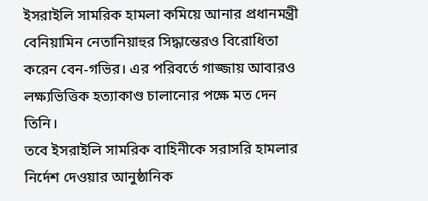ইসরাইলি সামরিক হামলা কমিয়ে আনার প্রধানমন্ত্রী বেনিয়ামিন নেতানিয়াহুর সিদ্ধান্তেরও বিরোধিতা করেন বেন-গভির। এর পরিবর্তে গাজ্জায় আবারও লক্ষ্যভিত্তিক হত্যাকাণ্ড চালানোর পক্ষে মত দেন তিনি।
তবে ইসরাইলি সামরিক বাহিনীকে সরাসরি হামলার নির্দেশ দেওয়ার আনুষ্ঠানিক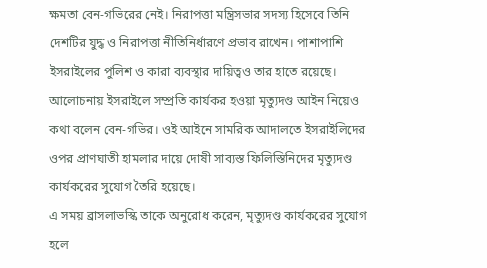ক্ষমতা বেন-গভিরের নেই। নিরাপত্তা মন্ত্রিসভার সদস্য হিসেবে তিনি দেশটির যুদ্ধ ও নিরাপত্তা নীতিনির্ধারণে প্রভাব রাখেন। পাশাপাশি ইসরাইলের পুলিশ ও কারা ব্যবস্থার দায়িত্বও তার হাতে রয়েছে।
আলোচনায় ইসরাইলে সম্প্রতি কার্যকর হওয়া মৃত্যুদণ্ড আইন নিয়েও কথা বলেন বেন-গভির। ওই আইনে সামরিক আদালতে ইসরাইলিদের ওপর প্রাণঘাতী হামলার দায়ে দোষী সাব্যস্ত ফিলিস্তিনিদের মৃত্যুদণ্ড কার্যকরের সুযোগ তৈরি হয়েছে।
এ সময় ব্রাসলাভস্কি তাকে অনুরোধ করেন, মৃত্যুদণ্ড কার্যকরের সুযোগ হলে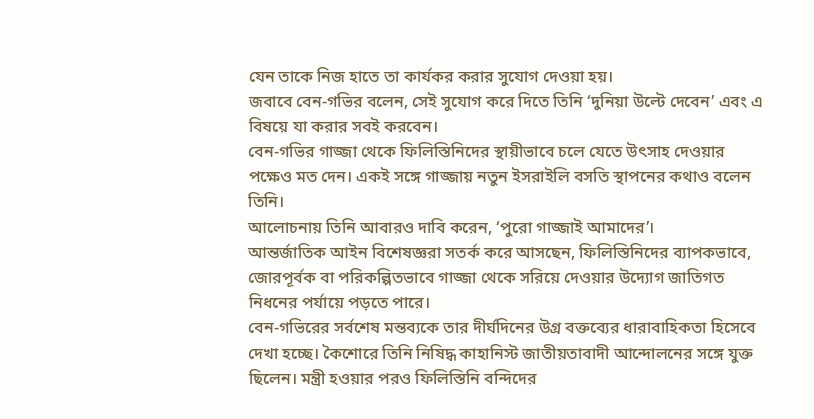যেন তাকে নিজ হাতে তা কার্যকর করার সুযোগ দেওয়া হয়।
জবাবে বেন-গভির বলেন, সেই সুযোগ করে দিতে তিনি ‘দুনিয়া উল্টে দেবেন’ এবং এ বিষয়ে যা করার সবই করবেন।
বেন-গভির গাজ্জা থেকে ফিলিস্তিনিদের স্থায়ীভাবে চলে যেতে উৎসাহ দেওয়ার পক্ষেও মত দেন। একই সঙ্গে গাজ্জায় নতুন ইসরাইলি বসতি স্থাপনের কথাও বলেন তিনি।
আলোচনায় তিনি আবারও দাবি করেন, ‘পুরো গাজ্জাই আমাদের’।
আন্তর্জাতিক আইন বিশেষজ্ঞরা সতর্ক করে আসছেন, ফিলিস্তিনিদের ব্যাপকভাবে, জোরপূর্বক বা পরিকল্পিতভাবে গাজ্জা থেকে সরিয়ে দেওয়ার উদ্যোগ জাতিগত নিধনের পর্যায়ে পড়তে পারে।
বেন-গভিরের সর্বশেষ মন্তব্যকে তার দীর্ঘদিনের উগ্র বক্তব্যের ধারাবাহিকতা হিসেবে দেখা হচ্ছে। কৈশোরে তিনি নিষিদ্ধ কাহানিস্ট জাতীয়তাবাদী আন্দোলনের সঙ্গে যুক্ত ছিলেন। মন্ত্রী হওয়ার পরও ফিলিস্তিনি বন্দিদের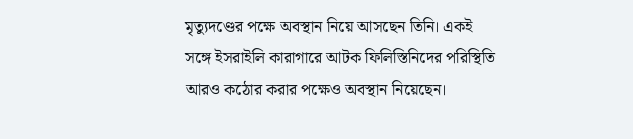মৃত্যুদণ্ডের পক্ষে অবস্থান নিয়ে আসছেন তিনি। একই সঙ্গে ইসরাইলি কারাগারে আটক ফিলিস্তিনিদের পরিস্থিতি আরও কঠোর করার পক্ষেও অবস্থান নিয়েছেন।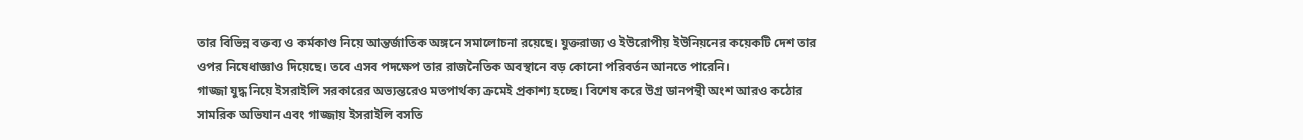তার বিভিন্ন বক্তব্য ও কর্মকাণ্ড নিয়ে আন্তর্জাতিক অঙ্গনে সমালোচনা রয়েছে। যুক্তরাজ্য ও ইউরোপীয় ইউনিয়নের কয়েকটি দেশ তার ওপর নিষেধাজ্ঞাও দিয়েছে। তবে এসব পদক্ষেপ তার রাজনৈতিক অবস্থানে বড় কোনো পরিবর্তন আনতে পারেনি।
গাজ্জা যুদ্ধ নিয়ে ইসরাইলি সরকারের অভ্যন্তরেও মতপার্থক্য ক্রমেই প্রকাশ্য হচ্ছে। বিশেষ করে উগ্র ডানপন্থী অংশ আরও কঠোর সামরিক অভিযান এবং গাজ্জায় ইসরাইলি বসতি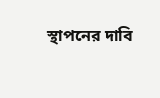স্থাপনের দাবি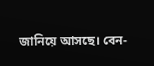জানিয়ে আসছে। বেন-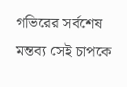গভিরের সর্বশেষ মন্তব্য সেই চাপকে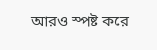আরও স্পষ্ট করে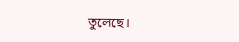তুলেছে।